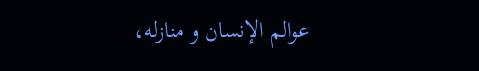عوالم الإنسان و منازله،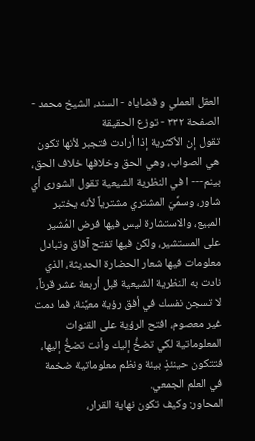العقل العملي و قضاياه - السند، الشيخ محمد - الصفحة ٣٣٢ - توزع الحقيقة
تقول إن الأكثرية إذا أرادت فتجبر لأنها تكون هي الصواب، وهي الحق وخلافها خلاف الحق، بينم--- ا في النظرية الشيعية تقول الشورى أي شاور، وسمِّيَ المشتري مشترياً لأنه يختبر المبيع، والاستشارة ليس فيها فرض المُشير على المستشير، ولكن فيها تفتح آفاق وتبادل معلومات فيها شعار الحضارة الحديثة، الذي نادت به النظرية الشيعية قبل أربعة عشر قرناً، لا تسجن نفسك في أفق رؤية معيَّنة، فما دمت غير معصوم، افتح الرؤية على القنوات المعلوماتية لكي تضخُّ إليك وأنت تضخُّ إليها، فتتكون حينئذٍ بيئة ونظم معلوماتية ضخمة في العلم الجمعي.
المحاور: وكيف تكون نهاية القرار،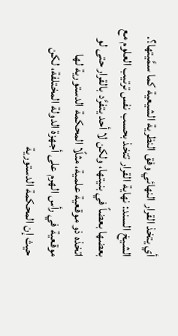أي يتخذ القرار النهائي وفق النظرية الشيعية كما سمَّيتها؟.
الشيخ السند: نهاية القرار تتخذ بحسب نفس ترتيب العلوم مع بعضها بعضاً في بنيتها، ولكن لا أحد يتفرَّد بالقرار حتى لو اتخذه ذو موقعية علمية، مثلًا المحكمة الدستورية لها موقعية في رأس الهرم على أجهزة الدولة المختلفة، لكن حيث إن المحكمة الدستورية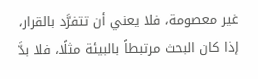غير معصومة، فلا يعني أن تتفرَّد بالقرار، إذا كان البحث مرتبطاً بالبيئة مثلًا، فلا بدَّ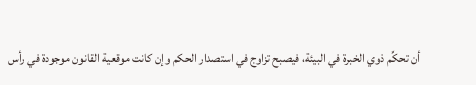أن تحكِّم ذوي الخبرة في البيئة، فيصبح تزاوج في استصدار الحكم وإن كانت موقعية القانون موجودة في رأس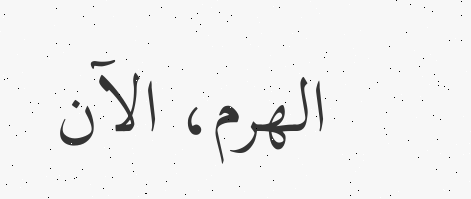الهرم، الآن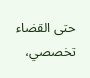حتى القضاء تخصصي،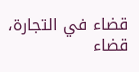قضاء في التجارة، قضاء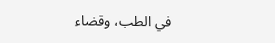في الطب، وقضاء